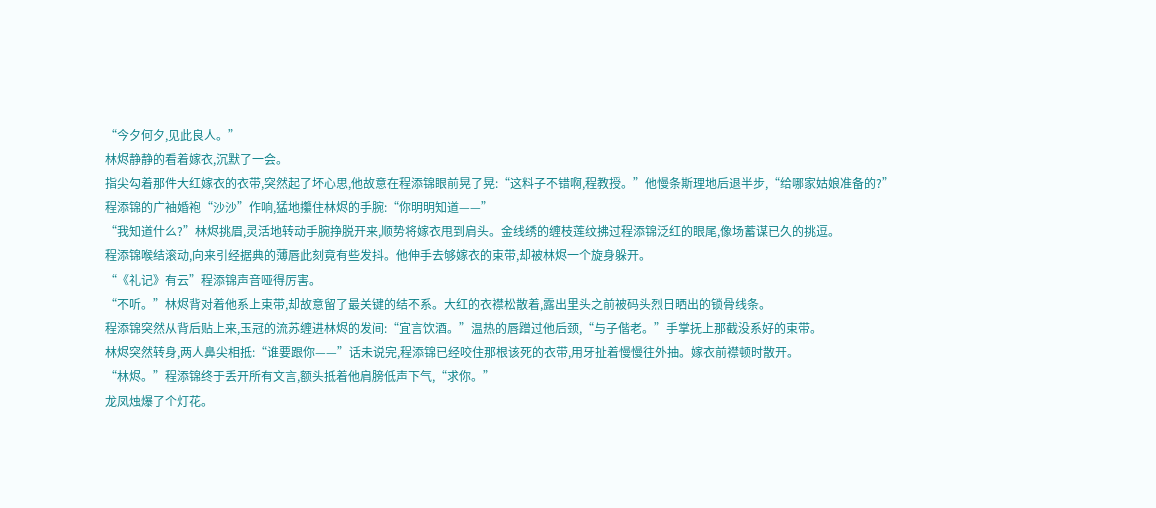“今夕何夕,见此良人。”
林烬静静的看着嫁衣,沉默了一会。
指尖勾着那件大红嫁衣的衣带,突然起了坏心思,他故意在程添锦眼前晃了晃:“这料子不错啊,程教授。”他慢条斯理地后退半步,“给哪家姑娘准备的?”
程添锦的广袖婚袍“沙沙”作响,猛地攥住林烬的手腕:“你明明知道——”
“我知道什么?”林烬挑眉,灵活地转动手腕挣脱开来,顺势将嫁衣甩到肩头。金线绣的缠枝莲纹拂过程添锦泛红的眼尾,像场蓄谋已久的挑逗。
程添锦喉结滚动,向来引经据典的薄唇此刻竟有些发抖。他伸手去够嫁衣的束带,却被林烬一个旋身躲开。
“《礼记》有云”程添锦声音哑得厉害。
“不听。”林烬背对着他系上束带,却故意留了最关键的结不系。大红的衣襟松散着,露出里头之前被码头烈日晒出的锁骨线条。
程添锦突然从背后贴上来,玉冠的流苏缠进林烬的发间:“宜言饮酒。”温热的唇蹭过他后颈,“与子偕老。”手掌抚上那截没系好的束带。
林烬突然转身,两人鼻尖相抵:“谁要跟你——”话未说完,程添锦已经咬住那根该死的衣带,用牙扯着慢慢往外抽。嫁衣前襟顿时散开。
“林烬。”程添锦终于丢开所有文言,额头抵着他肩膀低声下气,“求你。”
龙凤烛爆了个灯花。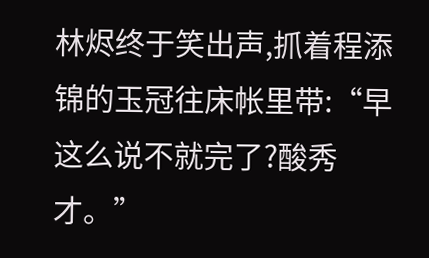林烬终于笑出声,抓着程添锦的玉冠往床帐里带:“早这么说不就完了?酸秀才。”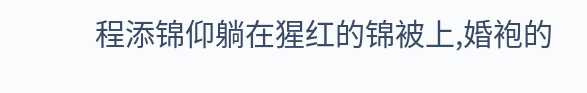程添锦仰躺在猩红的锦被上,婚袍的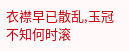衣襟早已散乱,玉冠不知何时滚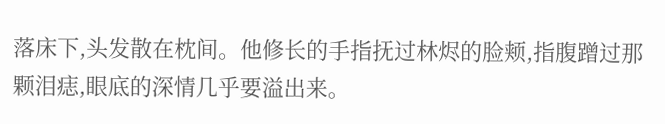落床下,头发散在枕间。他修长的手指抚过林烬的脸颊,指腹蹭过那颗泪痣,眼底的深情几乎要溢出来。